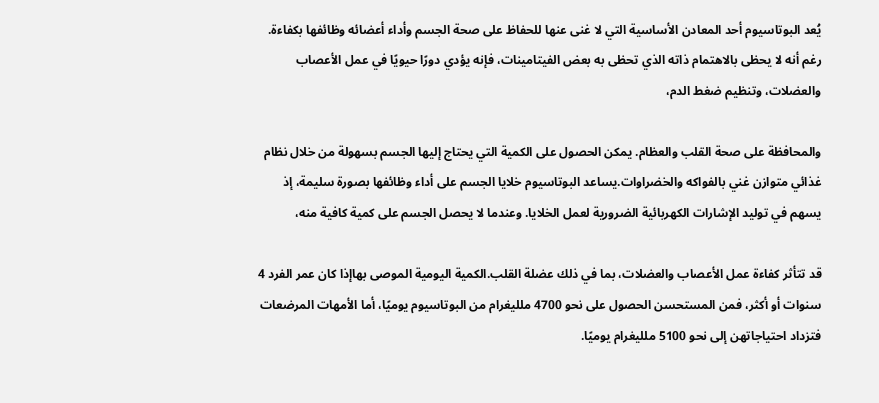يُعد البوتاسيوم أحد المعادن الأساسية التي لا غنى عنها للحفاظ على صحة الجسم وأداء أعضائه وظائفها بكفاءة. رغم أنه لا يحظى بالاهتمام ذاته الذي تحظى به بعض الفيتامينات، فإنه يؤدي دورًا حيويًا في عمل الأعصاب والعضلات، وتنظيم ضغط الدم،

والمحافظة على صحة القلب والعظام. يمكن الحصول على الكمية التي يحتاج إليها الجسم بسهولة من خلال نظام غذائي متوازن غني بالفواكه والخضراوات.يساعد البوتاسيوم خلايا الجسم على أداء وظائفها بصورة سليمة، إذ يسهم في توليد الإشارات الكهربائية الضرورية لعمل الخلايا. وعندما لا يحصل الجسم على كمية كافية منه،

قد تتأثر كفاءة عمل الأعصاب والعضلات، بما في ذلك عضلة القلب.الكمية اليومية الموصى بهاإذا كان عمر الفرد 4 سنوات أو أكثر، فمن المستحسن الحصول على نحو 4700 ملليغرام من البوتاسيوم يوميًا، أما الأمهات المرضعات فتزداد احتياجاتهن إلى نحو 5100 ملليغرام يوميًا.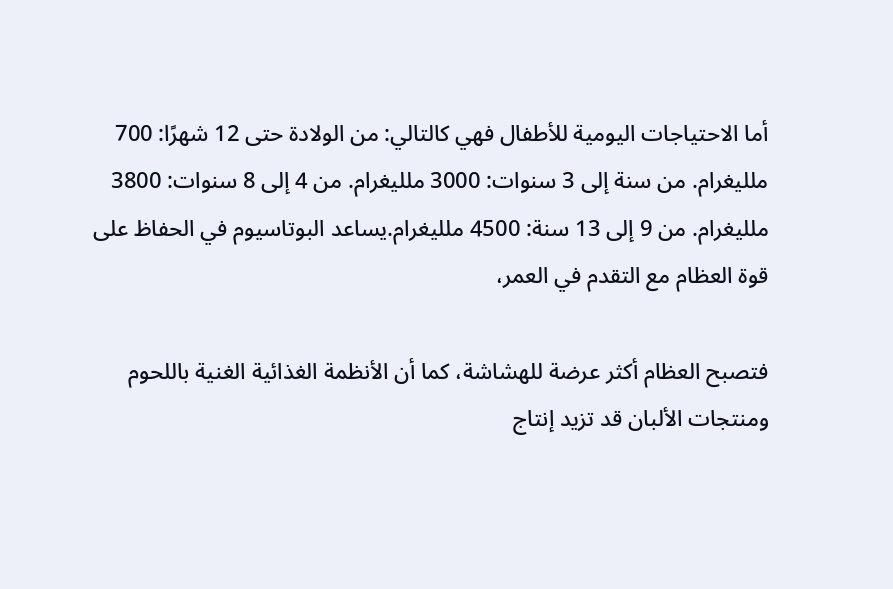أما الاحتياجات اليومية للأطفال فهي كالتالي: من الولادة حتى 12 شهرًا: 700 ملليغرام. من سنة إلى 3 سنوات: 3000 ملليغرام. من 4 إلى 8 سنوات: 3800 ملليغرام. من 9 إلى 13 سنة: 4500 ملليغرام.يساعد البوتاسيوم في الحفاظ على قوة العظام مع التقدم في العمر،

فتصبح العظام أكثر عرضة للهشاشة، كما أن الأنظمة الغذائية الغنية باللحوم ومنتجات الألبان قد تزيد إنتاج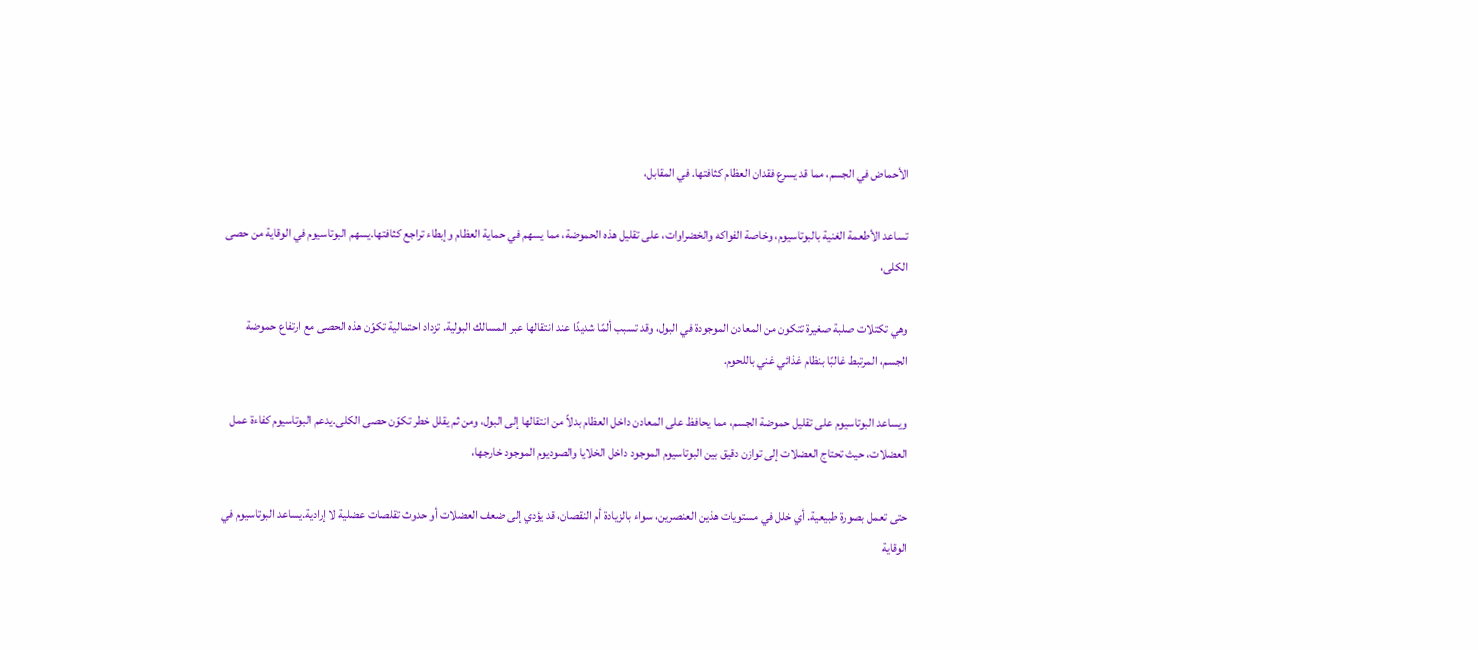الأحماض في الجسم، مما قد يسرع فقدان العظام كثافتها. في المقابل،

تساعد الأطعمة الغنية بالبوتاسيوم، وخاصة الفواكه والخضراوات، على تقليل هذه الحموضة، مما يسهم في حماية العظام وإبطاء تراجع كثافتها.يسهم البوتاسيوم في الوقاية من حصى الكلى،

وهي تكتلات صلبة صغيرة تتكون من المعادن الموجودة في البول، وقد تسبب ألمًا شديدًا عند انتقالها عبر المسالك البولية. تزداد احتمالية تكوّن هذه الحصى مع ارتفاع حموضة الجسم، المرتبط غالبًا بنظام غذائي غني باللحوم.

ويساعد البوتاسيوم على تقليل حموضة الجسم، مما يحافظ على المعادن داخل العظام بدلاً من انتقالها إلى البول، ومن ثم يقلل خطر تكوّن حصى الكلى.يدعم البوتاسيوم كفاءة عمل العضلات، حيث تحتاج العضلات إلى توازن دقيق بين البوتاسيوم الموجود داخل الخلايا والصوديوم الموجود خارجها،

حتى تعمل بصورة طبيعية. أي خلل في مستويات هذين العنصرين، سواء بالزيادة أم النقصان، قد يؤدي إلى ضعف العضلات أو حدوث تقلصات عضلية لا إرادية.يساعد البوتاسيوم في الوقاية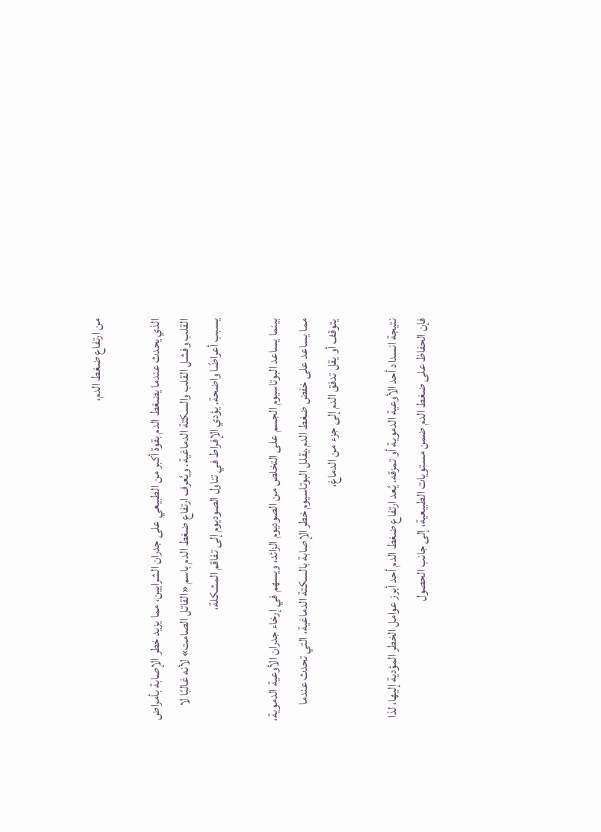من ارتفاع ضغط الدم،

الذي يحدث عندما يضغط الدم بقوة أكبر من الطبيعي على جدران الشرايين، مما يزيد خطر الإصابة بأمراض القلب وفشل القلب والسكتة الدماغية. ويُعرف ارتفاع ضغط الدم باسم «القاتل الصامت» لأنه غالبًا لا يسبب أعراضًا واضحة. يؤدي الإفراط في تناول الصوديوم إلى تفاقم المشكلة،

بينما يساعد البوتاسيوم الجسم على التخلص من الصوديوم الزائد، ويسهم في إرخاء جدران الأوعية الدموية، مما يساعد على خفض ضغط الدم.يقلل البوتاسيوم خطر الإصابة بالسكتة الدماغية، التي تحدث عندما يتوقف أو يقل تدفق الدم إلى جزء من الدماغ،

نتيجة انسداد أحد الأوعية الدموية أو تمزقه. يُعد ارتفاع ضغط الدم أحد أبرز عوامل الخطر المؤدية إليها، لذا فإن الحفاظ على ضغط الدم ضمن مستويات الطبيعية، إلى جانب الحصول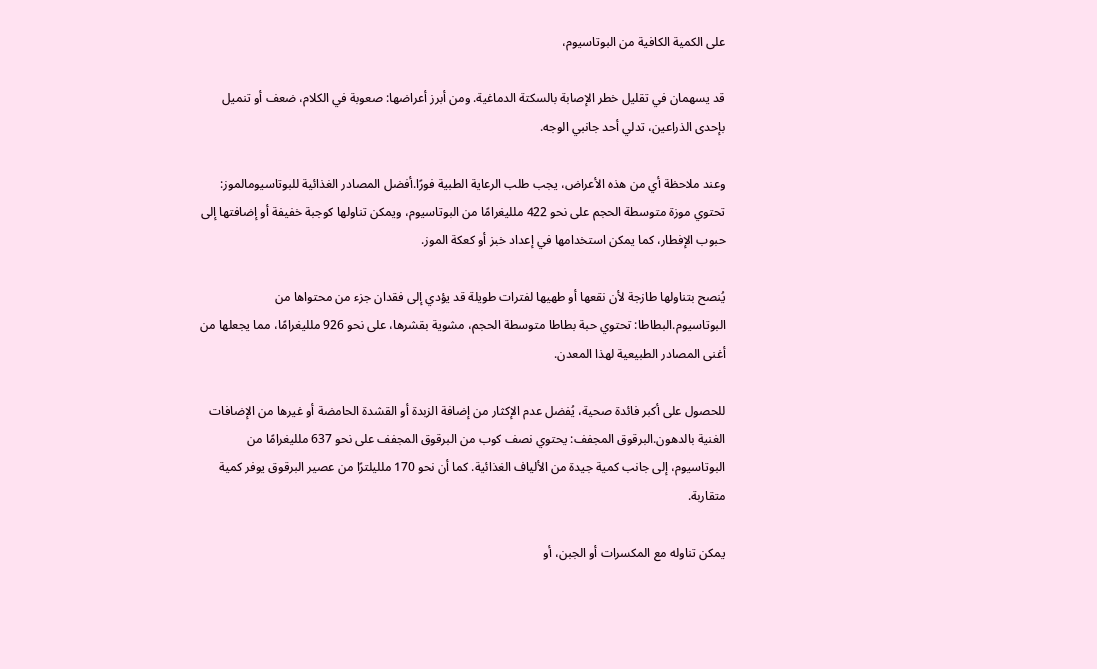على الكمية الكافية من البوتاسيوم،

قد يسهمان في تقليل خطر الإصابة بالسكتة الدماغية. ومن أبرز أعراضها: صعوبة في الكلام، ضعف أو تنميل بإحدى الذراعين، تدلي أحد جانبي الوجه.

وعند ملاحظة أي من هذه الأعراض، يجب طلب الرعاية الطبية فورًا.أفضل المصادر الغذائية للبوتاسيومالموز: تحتوي موزة متوسطة الحجم على نحو 422 ملليغرامًا من البوتاسيوم، ويمكن تناولها كوجبة خفيفة أو إضافتها إلى حبوب الإفطار، كما يمكن استخدامها في إعداد خبز أو كعكة الموز.

يُنصح بتناولها طازجة لأن نقعها أو طهيها لفترات طويلة قد يؤدي إلى فقدان جزء من محتواها من البوتاسيوم.البطاطا: تحتوي حبة بطاطا متوسطة الحجم، مشوية بقشرها، على نحو 926 ملليغرامًا، مما يجعلها من أغنى المصادر الطبيعية لهذا المعدن.

للحصول على أكبر فائدة صحية، يُفضل عدم الإكثار من إضافة الزبدة أو القشدة الحامضة أو غيرها من الإضافات الغنية بالدهون.البرقوق المجفف: يحتوي نصف كوب من البرقوق المجفف على نحو 637 ملليغرامًا من البوتاسيوم، إلى جانب كمية جيدة من الألياف الغذائية. كما أن نحو 170 ملليلترًا من عصير البرقوق يوفر كمية متقاربة.

يمكن تناوله مع المكسرات أو الجبن، أو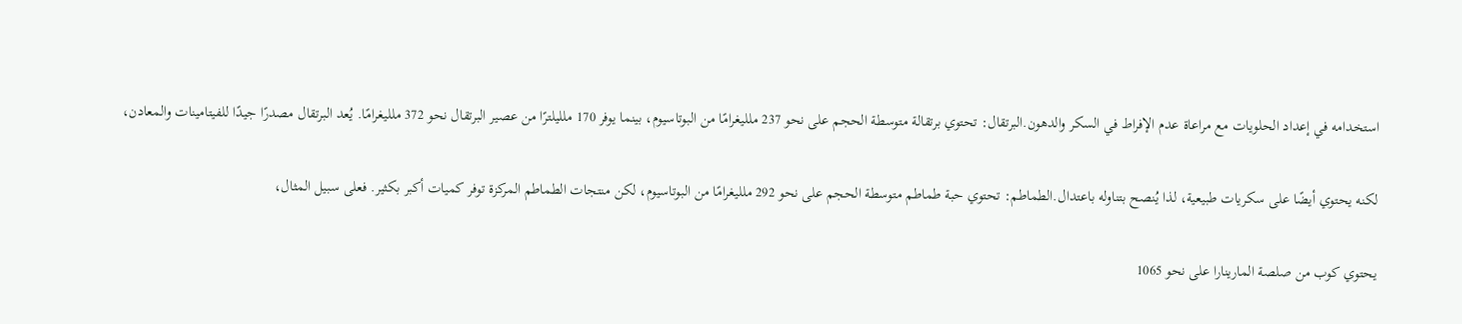استخدامه في إعداد الحلويات مع مراعاة عدم الإفراط في السكر والدهون.البرتقال: تحتوي برتقالة متوسطة الحجم على نحو 237 ملليغرامًا من البوتاسيوم، بينما يوفر 170 ملليلترًا من عصير البرتقال نحو 372 ملليغرامًا. يُعد البرتقال مصدرًا جيدًا للفيتامينات والمعادن،

لكنه يحتوي أيضًا على سكريات طبيعية، لذا يُنصح بتناوله باعتدال.الطماطم: تحتوي حبة طماطم متوسطة الحجم على نحو 292 ملليغرامًا من البوتاسيوم، لكن منتجات الطماطم المركزة توفر كميات أكبر بكثير. فعلى سبيل المثال،

يحتوي كوب من صلصة المارينارا على نحو 1065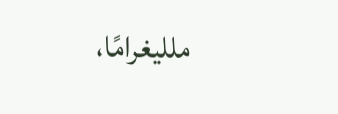ملليغرامًا،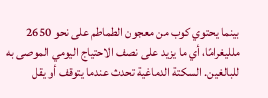بينما يحتوي كوب من معجون الطماطم على نحو 2650 ملليغرامًا، أي ما يزيد على نصف الاحتياج اليومي الموصى به للبالغين. السكتة الدماغية تحدث عندما يتوقف أو يقل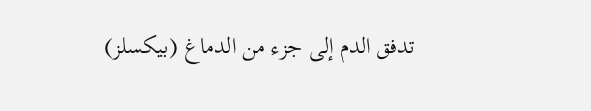تدفق الدم إلى جزء من الدماغ (بيكسلز)